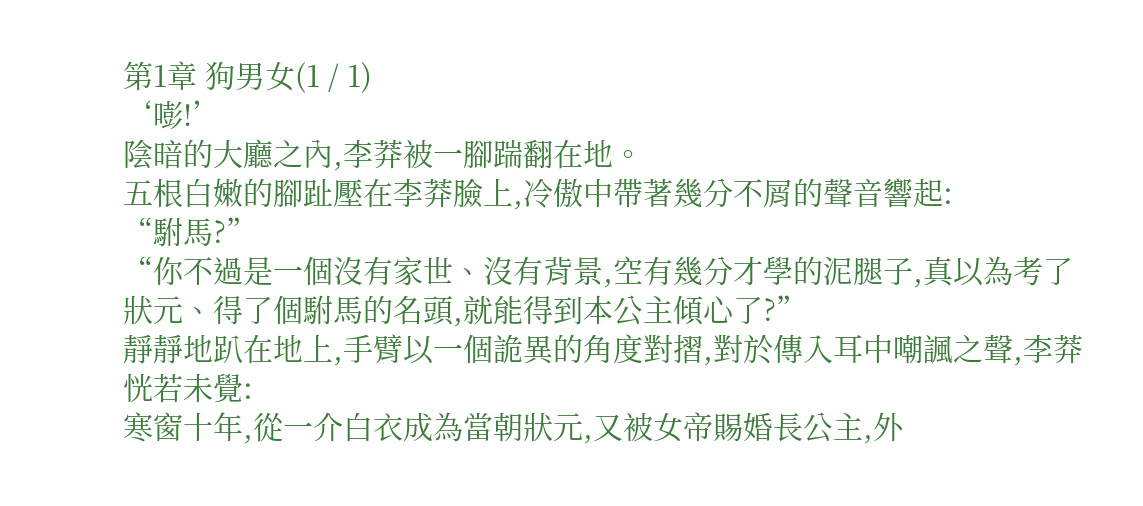第1章 狗男女(1 / 1)
‘嘭!’
陰暗的大廳之內,李莽被一腳踹翻在地。
五根白嫩的腳趾壓在李莽臉上,冷傲中帶著幾分不屑的聲音響起:
“駙馬?”
“你不過是一個沒有家世、沒有背景,空有幾分才學的泥腿子,真以為考了狀元、得了個駙馬的名頭,就能得到本公主傾心了?”
靜靜地趴在地上,手臂以一個詭異的角度對摺,對於傳入耳中嘲諷之聲,李莽恍若未覺:
寒窗十年,從一介白衣成為當朝狀元,又被女帝賜婚長公主,外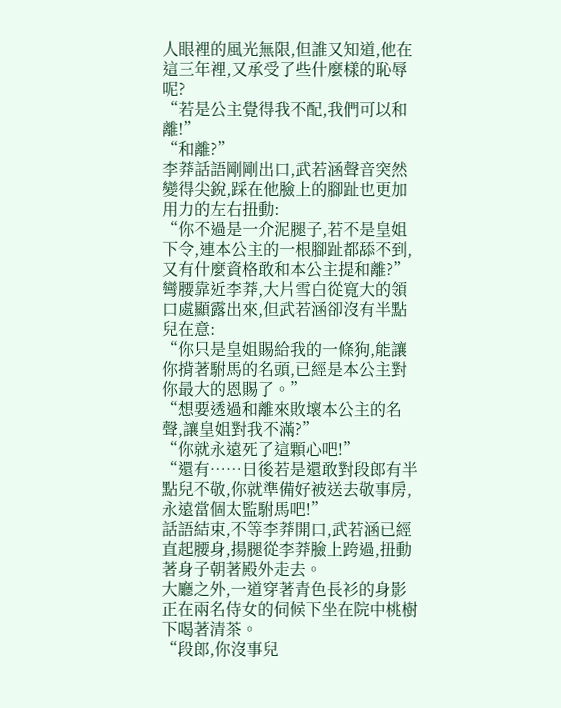人眼裡的風光無限,但誰又知道,他在這三年裡,又承受了些什麼樣的恥辱呢?
“若是公主覺得我不配,我們可以和離!”
“和離?”
李莽話語剛剛出口,武若涵聲音突然變得尖銳,踩在他臉上的腳趾也更加用力的左右扭動:
“你不過是一介泥腿子,若不是皇姐下令,連本公主的一根腳趾都舔不到,又有什麼資格敢和本公主提和離?”
彎腰靠近李莽,大片雪白從寬大的領口處顯露出來,但武若涵卻沒有半點兒在意:
“你只是皇姐賜給我的一條狗,能讓你揹著駙馬的名頭,已經是本公主對你最大的恩賜了。”
“想要透過和離來敗壞本公主的名聲,讓皇姐對我不滿?”
“你就永遠死了這顆心吧!”
“還有……日後若是還敢對段郎有半點兒不敬,你就準備好被送去敬事房,永遠當個太監駙馬吧!”
話語結束,不等李莽開口,武若涵已經直起腰身,揚腿從李莽臉上跨過,扭動著身子朝著殿外走去。
大廳之外,一道穿著青色長衫的身影正在兩名侍女的伺候下坐在院中桃樹下喝著清茶。
“段郎,你沒事兒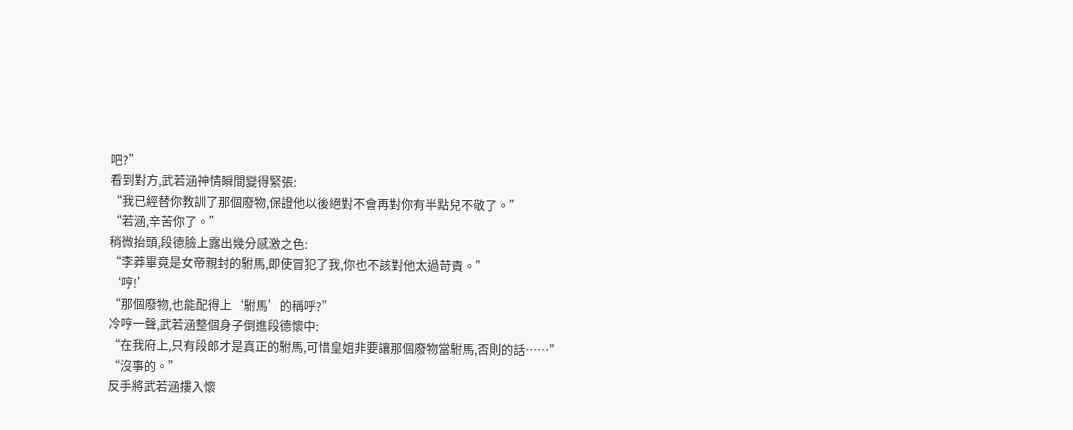吧?”
看到對方,武若涵神情瞬間變得緊張:
“我已經替你教訓了那個廢物,保證他以後絕對不會再對你有半點兒不敬了。”
“若涵,辛苦你了。”
稍微抬頭,段德臉上露出幾分感激之色:
“李莽畢竟是女帝親封的駙馬,即使冒犯了我,你也不該對他太過苛責。”
‘哼!’
“那個廢物,也能配得上‘駙馬’的稱呼?”
冷哼一聲,武若涵整個身子倒進段德懷中:
“在我府上,只有段郎才是真正的駙馬,可惜皇姐非要讓那個廢物當駙馬,否則的話……”
“沒事的。”
反手將武若涵摟入懷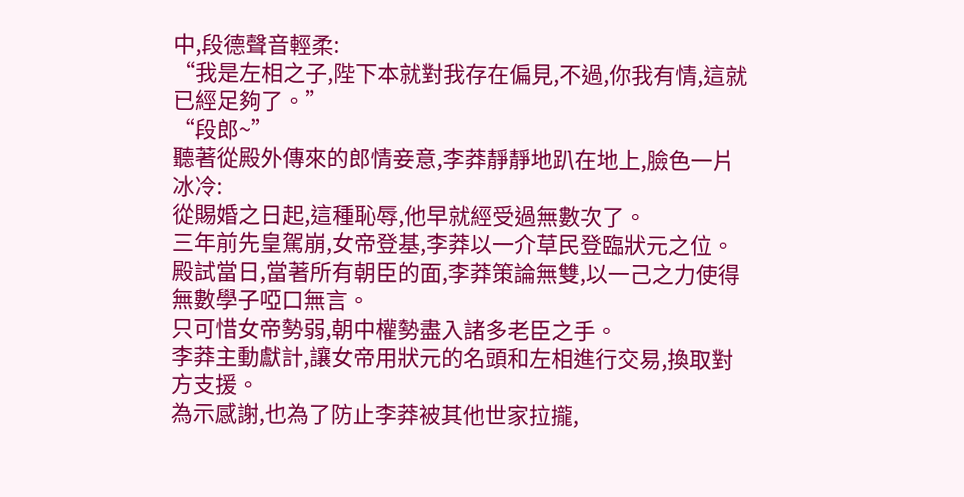中,段德聲音輕柔:
“我是左相之子,陛下本就對我存在偏見,不過,你我有情,這就已經足夠了。”
“段郎~”
聽著從殿外傳來的郎情妾意,李莽靜靜地趴在地上,臉色一片冰冷:
從賜婚之日起,這種恥辱,他早就經受過無數次了。
三年前先皇駕崩,女帝登基,李莽以一介草民登臨狀元之位。
殿試當日,當著所有朝臣的面,李莽策論無雙,以一己之力使得無數學子啞口無言。
只可惜女帝勢弱,朝中權勢盡入諸多老臣之手。
李莽主動獻計,讓女帝用狀元的名頭和左相進行交易,換取對方支援。
為示感謝,也為了防止李莽被其他世家拉攏,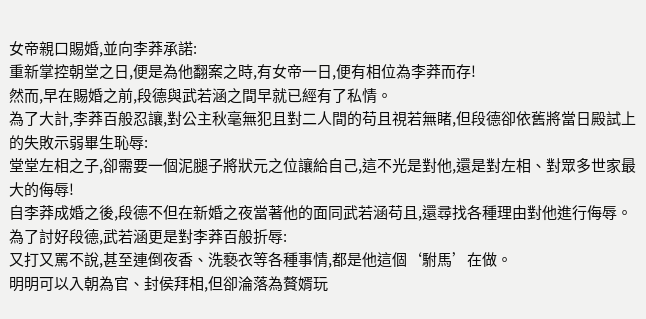女帝親口賜婚,並向李莽承諾:
重新掌控朝堂之日,便是為他翻案之時,有女帝一日,便有相位為李莽而存!
然而,早在賜婚之前,段德與武若涵之間早就已經有了私情。
為了大計,李莽百般忍讓,對公主秋毫無犯且對二人間的苟且視若無睹,但段德卻依舊將當日殿試上的失敗示弱畢生恥辱:
堂堂左相之子,卻需要一個泥腿子將狀元之位讓給自己,這不光是對他,還是對左相、對眾多世家最大的侮辱!
自李莽成婚之後,段德不但在新婚之夜當著他的面同武若涵苟且,還尋找各種理由對他進行侮辱。
為了討好段德,武若涵更是對李莽百般折辱:
又打又罵不說,甚至連倒夜香、洗褻衣等各種事情,都是他這個‘駙馬’在做。
明明可以入朝為官、封侯拜相,但卻淪落為贅婿玩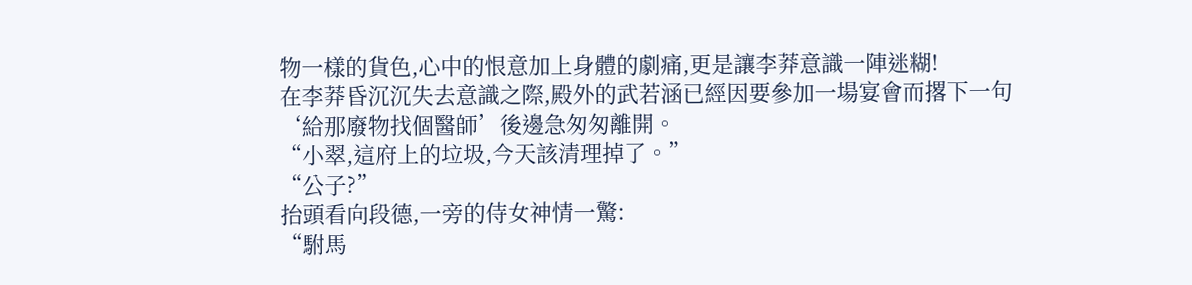物一樣的貨色,心中的恨意加上身體的劇痛,更是讓李莽意識一陣迷糊!
在李莽昏沉沉失去意識之際,殿外的武若涵已經因要參加一場宴會而撂下一句‘給那廢物找個醫師’後邊急匆匆離開。
“小翠,這府上的垃圾,今天該清理掉了。”
“公子?”
抬頭看向段德,一旁的侍女神情一驚:
“駙馬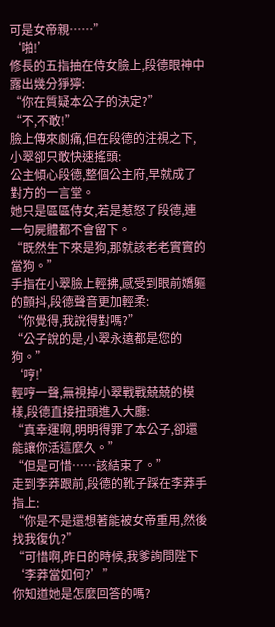可是女帝親……”
‘啪!’
修長的五指抽在侍女臉上,段德眼神中露出幾分猙獰:
“你在質疑本公子的決定?”
“不,不敢!”
臉上傳來劇痛,但在段德的注視之下,小翠卻只敢快速搖頭:
公主傾心段德,整個公主府,早就成了對方的一言堂。
她只是區區侍女,若是惹怒了段德,連一句屍體都不會留下。
“既然生下來是狗,那就該老老實實的當狗。”
手指在小翠臉上輕拂,感受到眼前嬌軀的顫抖,段德聲音更加輕柔:
“你覺得,我說得對嗎?”
“公子說的是,小翠永遠都是您的狗。”
‘哼!’
輕哼一聲,無視掉小翠戰戰兢兢的模樣,段德直接扭頭進入大廳:
“真幸運啊,明明得罪了本公子,卻還能讓你活這麼久。”
“但是可惜……該結束了。”
走到李莽跟前,段德的靴子踩在李莽手指上:
“你是不是還想著能被女帝重用,然後找我復仇?”
“可惜啊,昨日的時候,我爹詢問陛下‘李莽當如何?’”
你知道她是怎麼回答的嗎?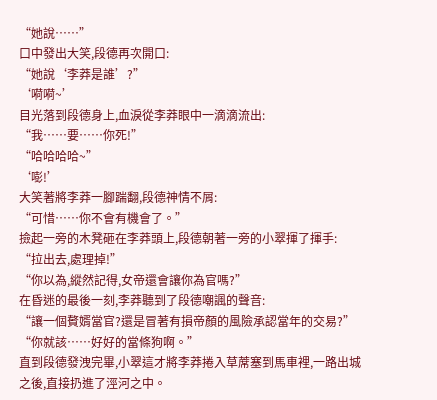“她說……”
口中發出大笑,段德再次開口:
“她說‘李莽是誰’?”
‘嗬嗬~’
目光落到段德身上,血淚從李莽眼中一滴滴流出:
“我……要……你死!”
“哈哈哈哈~”
‘嘭!’
大笑著將李莽一腳踹翻,段德神情不屑:
“可惜……你不會有機會了。”
撿起一旁的木凳砸在李莽頭上,段德朝著一旁的小翠揮了揮手:
“拉出去,處理掉!”
“你以為,縱然記得,女帝還會讓你為官嗎?”
在昏迷的最後一刻,李莽聽到了段德嘲諷的聲音:
“讓一個贅婿當官?還是冒著有損帝顏的風險承認當年的交易?”
“你就該……好好的當條狗啊。”
直到段德發洩完畢,小翠這才將李莽捲入草蓆塞到馬車裡,一路出城之後,直接扔進了涇河之中。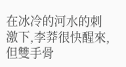在冰冷的河水的刺激下,李莽很快醒來,但雙手骨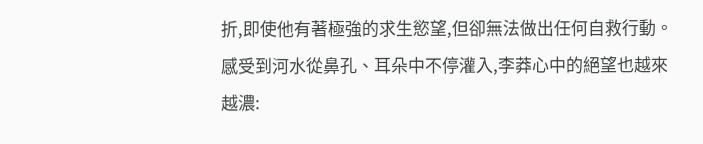折,即使他有著極強的求生慾望,但卻無法做出任何自救行動。
感受到河水從鼻孔、耳朵中不停灌入,李莽心中的絕望也越來越濃: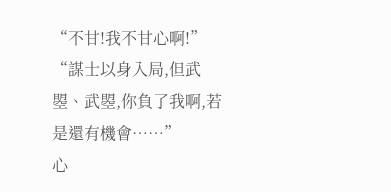“不甘!我不甘心啊!”
“謀士以身入局,但武曌、武曌,你負了我啊,若是還有機會……”
心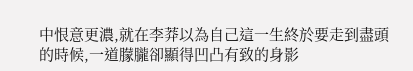中恨意更濃,就在李莽以為自己這一生終於要走到盡頭的時候,一道朦朧卻顯得凹凸有致的身影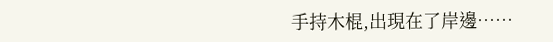手持木棍,出現在了岸邊……